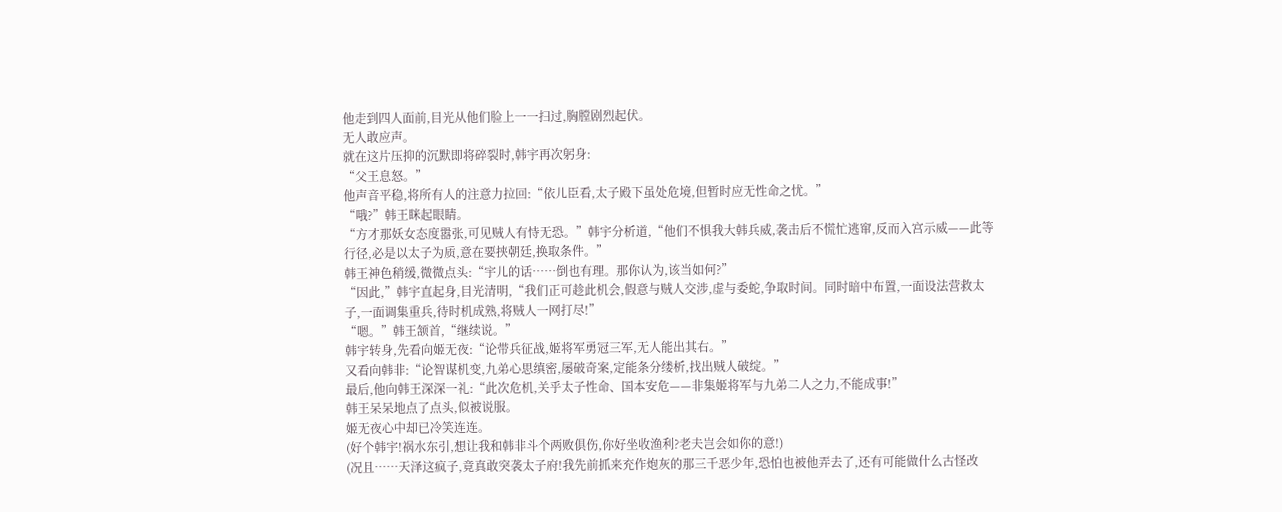他走到四人面前,目光从他们脸上一一扫过,胸膛剧烈起伏。
无人敢应声。
就在这片压抑的沉默即将碎裂时,韩宇再次躬身:
“父王息怒。”
他声音平稳,将所有人的注意力拉回:“依儿臣看,太子殿下虽处危境,但暂时应无性命之忧。”
“哦?”韩王眯起眼睛。
“方才那妖女态度嚣张,可见贼人有恃无恐。”韩宇分析道,“他们不惧我大韩兵威,袭击后不慌忙逃窜,反而入宫示威——此等行径,必是以太子为质,意在要挟朝廷,换取条件。”
韩王神色稍缓,微微点头:“宇儿的话……倒也有理。那你认为,该当如何?”
“因此,”韩宇直起身,目光清明,“我们正可趁此机会,假意与贼人交涉,虚与委蛇,争取时间。同时暗中布置,一面设法营救太子,一面调集重兵,待时机成熟,将贼人一网打尽!”
“嗯。”韩王颔首,“继续说。”
韩宇转身,先看向姬无夜:“论带兵征战,姬将军勇冠三军,无人能出其右。”
又看向韩非:“论智谋机变,九弟心思缜密,屡破奇案,定能条分缕析,找出贼人破绽。”
最后,他向韩王深深一礼:“此次危机,关乎太子性命、国本安危——非集姬将军与九弟二人之力,不能成事!”
韩王呆呆地点了点头,似被说服。
姬无夜心中却已冷笑连连。
(好个韩宇!祸水东引,想让我和韩非斗个两败俱伤,你好坐收渔利?老夫岂会如你的意!)
(况且……天泽这疯子,竟真敢突袭太子府!我先前抓来充作炮灰的那三千恶少年,恐怕也被他弄去了,还有可能做什么古怪改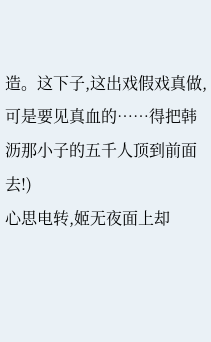造。这下子,这出戏假戏真做,可是要见真血的……得把韩沥那小子的五千人顶到前面去!)
心思电转,姬无夜面上却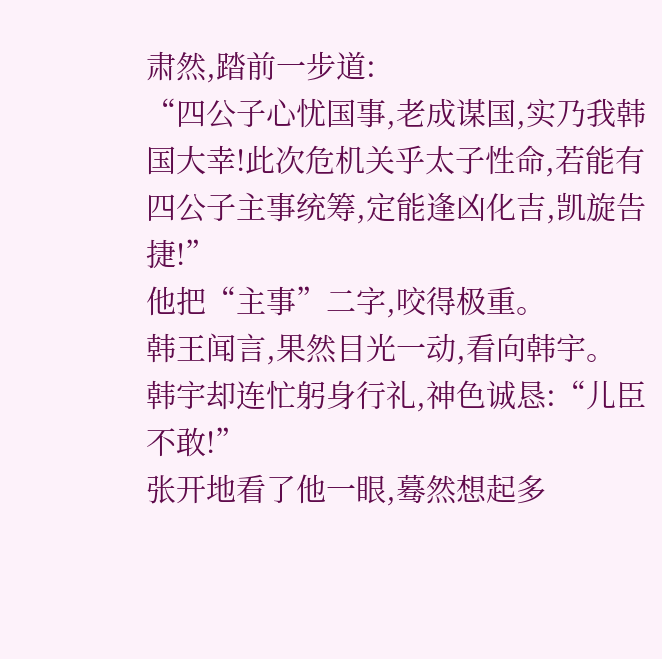肃然,踏前一步道:
“四公子心忧国事,老成谋国,实乃我韩国大幸!此次危机关乎太子性命,若能有四公子主事统筹,定能逢凶化吉,凯旋告捷!”
他把“主事”二字,咬得极重。
韩王闻言,果然目光一动,看向韩宇。
韩宇却连忙躬身行礼,神色诚恳:“儿臣不敢!”
张开地看了他一眼,蓦然想起多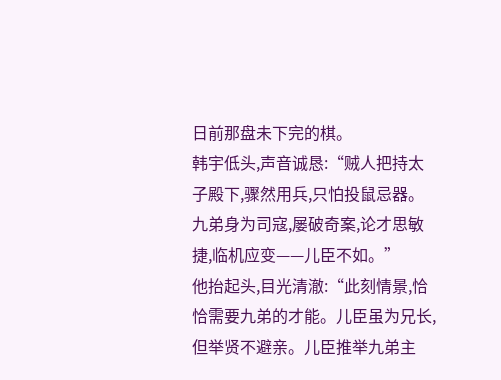日前那盘未下完的棋。
韩宇低头,声音诚恳:“贼人把持太子殿下,骤然用兵,只怕投鼠忌器。九弟身为司寇,屡破奇案,论才思敏捷,临机应变——儿臣不如。”
他抬起头,目光清澈:“此刻情景,恰恰需要九弟的才能。儿臣虽为兄长,但举贤不避亲。儿臣推举九弟主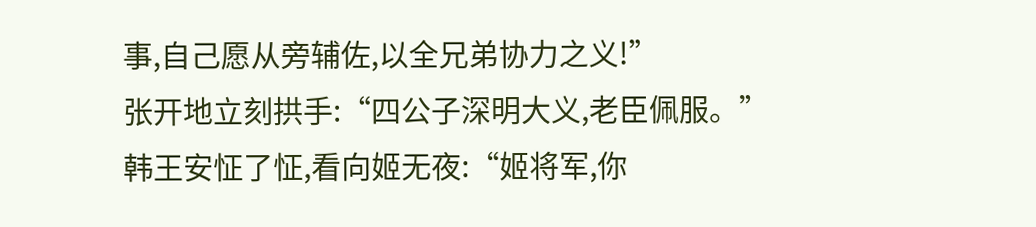事,自己愿从旁辅佐,以全兄弟协力之义!”
张开地立刻拱手:“四公子深明大义,老臣佩服。”
韩王安怔了怔,看向姬无夜:“姬将军,你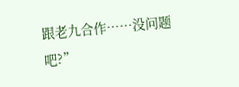跟老九合作……没问题吧?”